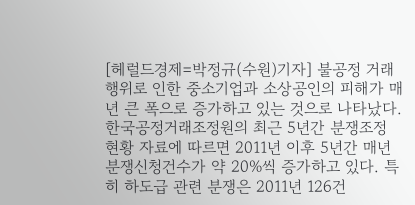[헤럴드경제=박정규(수원)기자] 불공정 거래 행위로 인한 중소기업과 소상공인의 피해가 매년 큰 폭으로 증가하고 있는 것으로 나타났다. 한국공정거래조정원의 최근 5년간 분쟁조정 현황 자료에 따르면 2011년 이후 5년간 매년 분쟁신청건수가 약 20%씩 증가하고 있다. 특히 하도급 관련 분쟁은 2011년 126건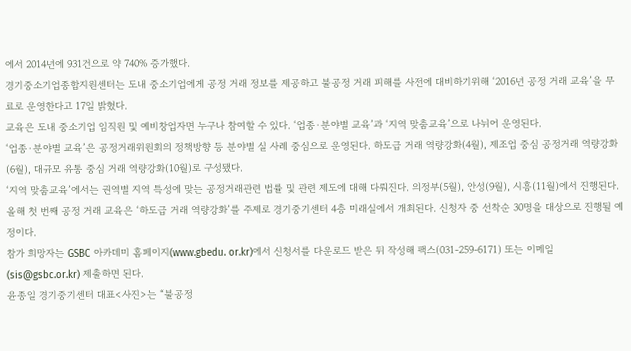에서 2014년에 931건으로 약 740% 증가했다.
경기중소기업종합지원센터는 도내 중소기업에게 공정 거래 정보를 제공하고 불공정 거래 피해를 사전에 대비하기위해 ‘2016년 공정 거래 교육’을 무료로 운영한다고 17일 밝혔다.
교육은 도내 중소기업 임직원 및 예비창업자면 누구나 참여할 수 있다. ‘업종·분야별 교육’과 ‘지역 맞춤교육’으로 나뉘어 운영된다.
‘업종·분야별 교육’은 공정거래위원회의 정책방향 등 분야별 실 사례 중심으로 운영된다. 하도급 거래 역량강화(4월), 제조업 중심 공정거래 역량강화(6월), 대규모 유통 중심 거래 역량강화(10월)로 구성됐다.
‘지역 맞춤교육’에서는 권역별 지역 특성에 맞는 공정거래관련 법률 및 관련 제도에 대해 다뤄진다. 의정부(5월), 안성(9월), 시흥(11월)에서 진행된다.
올해 첫 번째 공정 거래 교육은 ‘하도급 거래 역량강화’를 주제로 경기중기센터 4층 미래실에서 개최된다. 신청자 중 선착순 30명을 대상으로 진행될 예정이다.
참가 희망자는 GSBC 아카데미 홈페이지(www.gbedu. or.kr)에서 신청서를 다운로드 받은 뒤 작성해 팩스(031-259-6171) 또는 이메일(sis@gsbc.or.kr) 제출하면 된다.
윤종일 경기중기센터 대표<사진>는 “불공정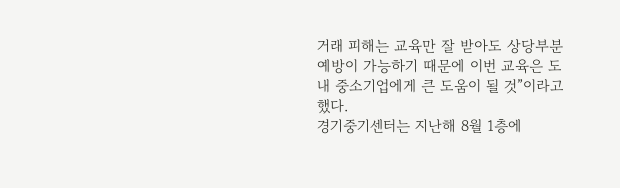거래 피해는 교육만 잘 받아도 상당부분 예방이 가능하기 때문에 이번 교육은 도내 중소기업에게 큰 도움이 될 것”이라고 했다.
경기중기센터는 지난해 8월 1층에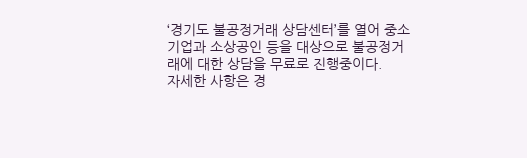‘경기도 불공정거래 상담센터’를 열어 중소기업과 소상공인 등을 대상으로 불공정거래에 대한 상담을 무료로 진행중이다.
자세한 사항은 경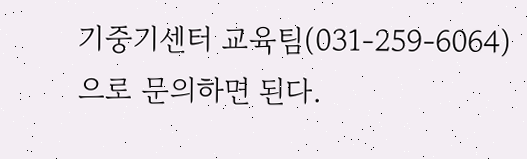기중기센터 교육팀(031-259-6064)으로 문의하면 된다.